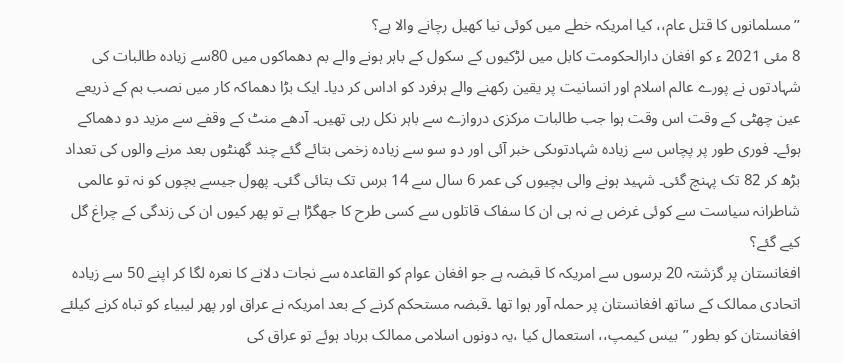’’مسلمانوں کا قتل عام،، کیا امریکہ خطے میں کوئی نیا کھیل رچانے والا ہے؟
8 مئی 2021 ء کو افغان دارالحکومت کابل میں لڑکیوں کے سکول کے باہر ہونے والے بم دھماکوں میں 80سے زیادہ طالبات کی شہادتوں نے پورے عالم اسلام اور انسانیت پر یقین رکھنے والے ہرفرد کو اداس کر دیا۔ ایک بڑا دھماکہ کار میں نصب بم کے ذریعے عین چھٹی کے وقت اس وقت ہوا جب طالبات مرکزی دروازے سے باہر نکل رہی تھیں۔ آدھے منٹ کے وقفے سے مزید دو دھماکے ہوئے۔ فوری طور پر پچاس سے زیادہ شہادتوںکی خبر آئی اور دو سو سے زیادہ زخمی بتائے گئے چند گھنٹوں بعد مرنے والوں کی تعداد بڑھ کر 82 تک پہنچ گئی۔ شہید ہونے والی بچیوں کی عمر 6 سال سے 14 برس تک بتائی گئی۔ پھول جیسے بچوں کو نہ تو عالمی شاطرانہ سیاست سے کوئی غرض ہے نہ ہی ان کا سفاک قاتلوں سے کسی طرح کا جھگڑا ہے تو پھر کیوں ان کی زندگی کے چراغ گل کیے گئے؟
افغانستان پر گزشتہ 20 برسوں سے امریکہ کا قبضہ ہے جو افغان عوام کو القاعدہ سے نجات دلانے کا نعرہ لگا کر اپنے 50 سے زیادہ اتحادی ممالک کے ساتھ افغانستان پر حملہ آور ہوا تھا ۔قبضہ مستحکم کرنے کے بعد امریکہ نے عراق اور پھر لیبیاء کو تباہ کرنے کیلئے افغانستان کو بطور ’’بیس کیمپ،، استعمال کیا ،یہ دونوں اسلامی ممالک برباد ہوئے تو عراق کی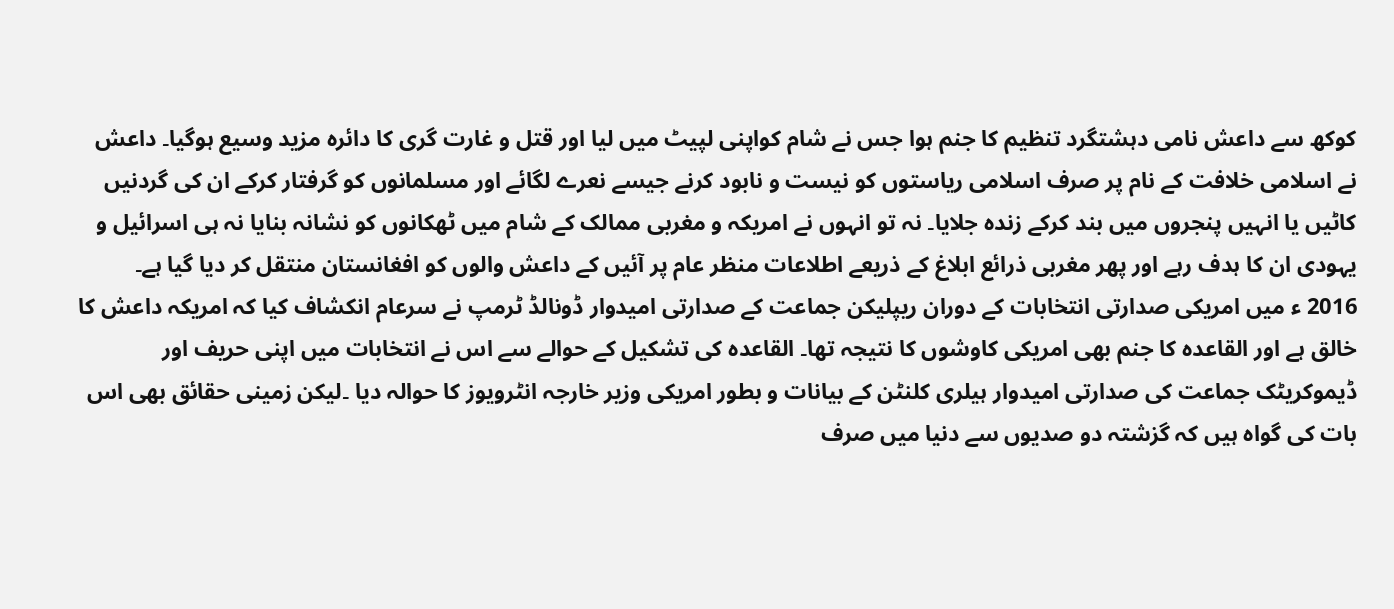کوکھ سے داعش نامی دہشتگرد تنظیم کا جنم ہوا جس نے شام کواپنی لپیٹ میں لیا اور قتل و غارت گری کا دائرہ مزید وسیع ہوگیا۔ داعش نے اسلامی خلافت کے نام پر صرف اسلامی ریاستوں کو نیست و نابود کرنے جیسے نعرے لگائے اور مسلمانوں کو گرفتار کرکے ان کی گردنیں کاٹیں یا انہیں پنجروں میں بند کرکے زندہ جلایا۔ نہ تو انہوں نے امریکہ و مغربی ممالک کے شام میں ٹھکانوں کو نشانہ بنایا نہ ہی اسرائیل و یہودی ان کا ہدف رہے اور پھر مغربی ذرائع ابلاغ کے ذریعے اطلاعات منظر عام پر آئیں کے داعش والوں کو افغانستان منتقل کر دیا گیا ہے۔
2016 ء میں امریکی صدارتی انتخابات کے دوران ریپلیکن جماعت کے صدارتی امیدوار ڈونالڈ ٹرمپ نے سرعام انکشاف کیا کہ امریکہ داعش کا خالق ہے اور القاعدہ کا جنم بھی امریکی کاوشوں کا نتیجہ تھا۔ القاعدہ کی تشکیل کے حوالے سے اس نے انتخابات میں اپنی حریف اور ڈیموکریٹک جماعت کی صدارتی امیدوار ہیلری کلنٹن کے بیانات و بطور امریکی وزیر خارجہ انٹرویوز کا حوالہ دیا ۔لیکن زمینی حقائق بھی اس بات کی گواہ ہیں کہ گزشتہ دو صدیوں سے دنیا میں صرف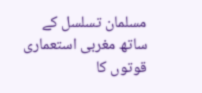مسلمان تسلسل کے ساتھ مغربی استعماری قوتوں کا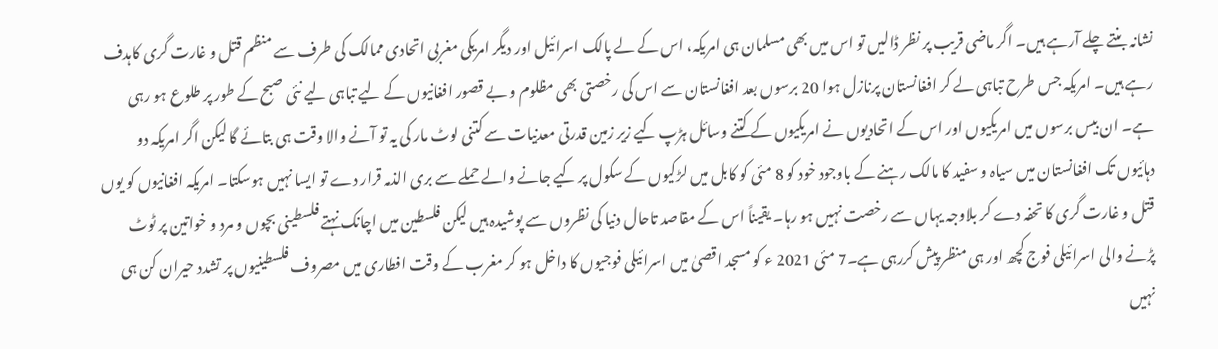نشانہ بنتے چلے آرہے ہیں۔ اگر ماضی قریب پر نظر ڈالیں تو اس میں بھی مسلمان ہی امریکہ، اس کے لے پالک اسرائیل اور دیگر امریکی مغربی اتحادی ممالک کی طرف سے منظم قتل و غارت گری کاہدف رہے ہیں۔ امریکہ جس طرح تباہی لے کر افغانستان پرنازل ہوا 20 برسوں بعد افغانستان سے اس کی رخصتی بھی مظلوم و بے قصور افغانیوں کے لیے تباہی لیے نئی صبح کے طور پر طلوع ہو رہی ہے۔ ان بیس برسوں میں امریکیوں اور اس کے اتحادیوں نے امریکیوں کے کتنے وسائل ہڑپ کیے زیر زمین قدرتی معدنیات سے کتنی لوٹ مار کی یہ تو آنے والا وقت ہی بتائے گا لیکن اگر امریکہ دو دہائیوں تک افغانستان میں سیاہ و سفید کا مالک رہنے کے باوجود خود کو 8 مئی کو کابل میں لڑکیوں کے سکول پر کیے جانے والے حملے سے بری الذمہ قرار دے تو ایسا نہیں ہوسکتا۔ امریکہ افغانیوں کو یوں قتل و غارت گری کا تحفہ دے کر بلاوجہ یہاں سے رخصت نہیں ہو رہا۔ یقیناً اس کے مقاصد تاحال دنیا کی نظروں سے پوشیدہ ہیں لیکن فلسطین میں اچانک نہتے فلسطینی بچوں و مرد و خواتین پر ٹوٹ پڑنے والی اسرائیلی فوج کچھ اور ہی منظر پیش کررہی ہے۔7 مئی 2021 ء کو مسجد اقصیٰ میں اسرائیلی فوجیوں کا داخل ہو کر مغرب کے وقت افطاری میں مصروف فلسطینیوں پر تشدد حیران کن ہی نہیں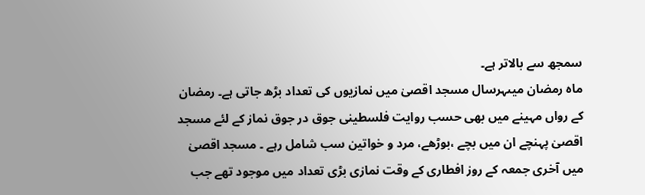سمجھ سے بالاتر ہے۔
ماہ رمضان میںہرسال مسجد اقصیٰ میں نمازیوں کی تعداد بڑھ جاتی ہے۔ رمضان کے رواں مہینے میں بھی حسب روایت فلسطینی جوق در جوق نماز کے لئے مسجد اقصیٰ پہنچے ان میں بچے ،بوڑھے، مرد و خواتین سب شامل رہے ۔ مسجد اقصیٰ میں آخری جمعہ کے روز افطاری کے وقت نمازی بڑی تعداد میں موجود تھے جب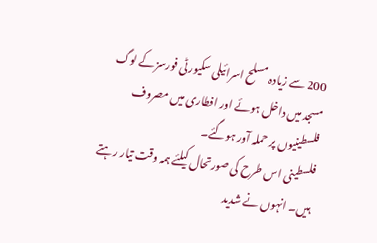200 سے زیادہ مسلح اسرائیلی سکیورٹی فورسز کے لوگ مسجد میں داخل ہوئے اور افطاری میں مصروف فلسطینیوں پر حملہ آور ہوگئے۔
فلسطینی اس طرح کی صورتحال کیلئے ہمہ وقت تیار رہتے ہیں۔ انہوں نے شدید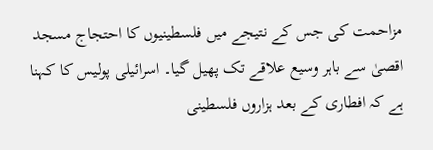مزاحمت کی جس کے نتیجے میں فلسطینیوں کا احتجاج مسجد اقصیٰ سے باہر وسیع علاقے تک پھیل گیا۔ اسرائیلی پولیس کا کہنا ہے کہ افطاری کے بعد ہزاروں فلسطینی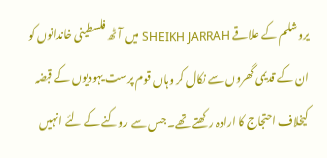یروشلم کے علاقے SHEIKH JARRAH میں آٹھ فلسطینی خاندانوں کو ان کے قدیمی گھروں سے نکال کر وہاں قوم پرست یہودیوں کے قبضہ کیخلاف احتجاج کا ارادہ رکھتے تھے۔ جس سے روکنے کے لئے انہیں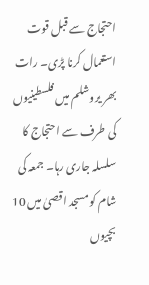احتجاج سے قبل قوت استعمال کرنا پڑی۔ رات بھر یروشلم میں فلسطینیوں کی طرف سے احتجاج کا سلسلہ جاری رہا۔ جمعہ کی شام کو مسجد اقصیٰ میں 10 بچیوں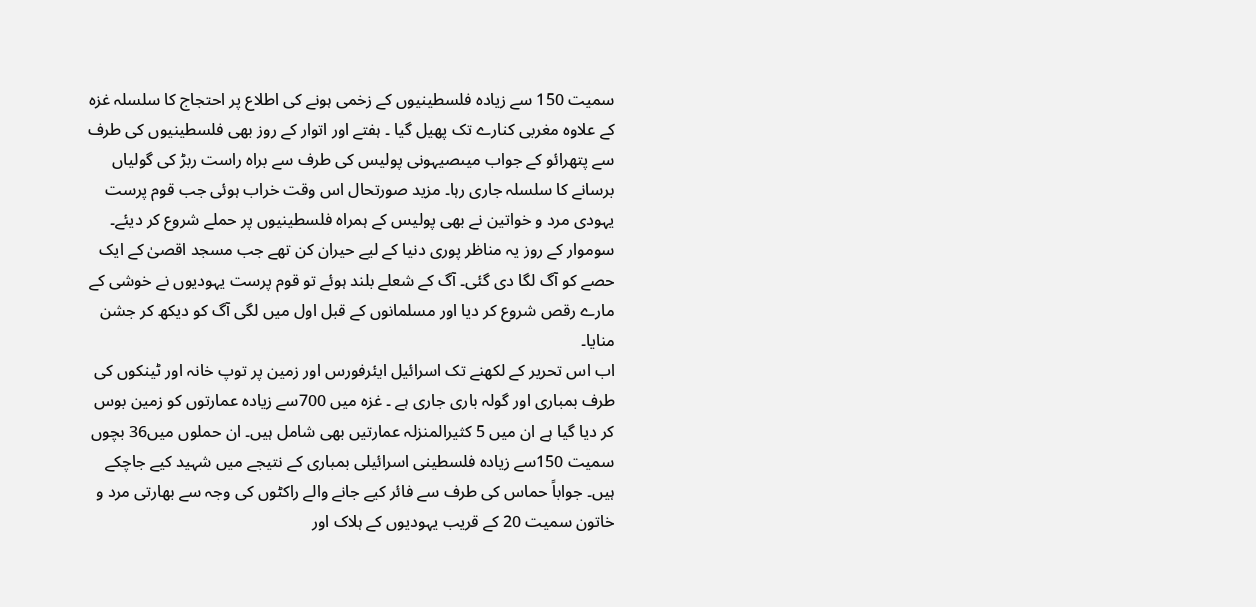سمیت 150 سے زیادہ فلسطینیوں کے زخمی ہونے کی اطلاع پر احتجاج کا سلسلہ غزہ کے علاوہ مغربی کنارے تک پھیل گیا ۔ ہفتے اور اتوار کے روز بھی فلسطینیوں کی طرف سے پتھرائو کے جواب میںصیہونی پولیس کی طرف سے براہ راست ربڑ کی گولیاں برسانے کا سلسلہ جاری رہا۔ مزید صورتحال اس وقت خراب ہوئی جب قوم پرست یہودی مرد و خواتین نے بھی پولیس کے ہمراہ فلسطینیوں پر حملے شروع کر دیئے۔ سوموار کے روز یہ مناظر پوری دنیا کے لیے حیران کن تھے جب مسجد اقصیٰ کے ایک حصے کو آگ لگا دی گئی۔ آگ کے شعلے بلند ہوئے تو قوم پرست یہودیوں نے خوشی کے مارے رقص شروع کر دیا اور مسلمانوں کے قبل اول میں لگی آگ کو دیکھ کر جشن منایا۔
اب اس تحریر کے لکھنے تک اسرائیل ایئرفورس اور زمین پر توپ خانہ اور ٹینکوں کی طرف بمباری اور گولہ باری جاری ہے ۔ غزہ میں 700سے زیادہ عمارتوں کو زمین بوس کر دیا گیا ہے ان میں 5 کثیرالمنزلہ عمارتیں بھی شامل ہیں۔ ان حملوں میں36 بچوں سمیت 150سے زیادہ فلسطینی اسرائیلی بمباری کے نتیجے میں شہید کیے جاچکے ہیں۔ جواباً حماس کی طرف سے فائر کیے جانے والے راکٹوں کی وجہ سے بھارتی مرد و خاتون سمیت 20 کے قریب یہودیوں کے ہلاک اور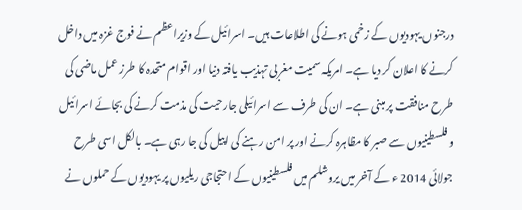درجنوں یہودیوں کے زخمی ہونے کی اطلاعات ہیں۔ اسرائیل کے وزیراعظم نے فوج غزہ میں داخل کرنے کا اعلان کر دیا ہے۔ امریکہ سمیت مغربی تہذیب یافتہ دنیا اور اقوام متحدہ کا طرز عمل ماضی کی طرح منافقت پر مبنی ہے۔ ان کی طرف سے اسرائیلی جارحیت کی مذمت کرنے کی بجائے اسرائیل و فلسطینیوں سے صبر کا مظاہرہ کرنے اور پر امن رہنے کی اپیل کی جا رہی ہے۔ بالکل اسی طرح جولائی 2014 ء کے آخر میں یروشلم میں فلسطینیوں کے احتجاجی ریلیوں پر یہودیوں کے حملوں نے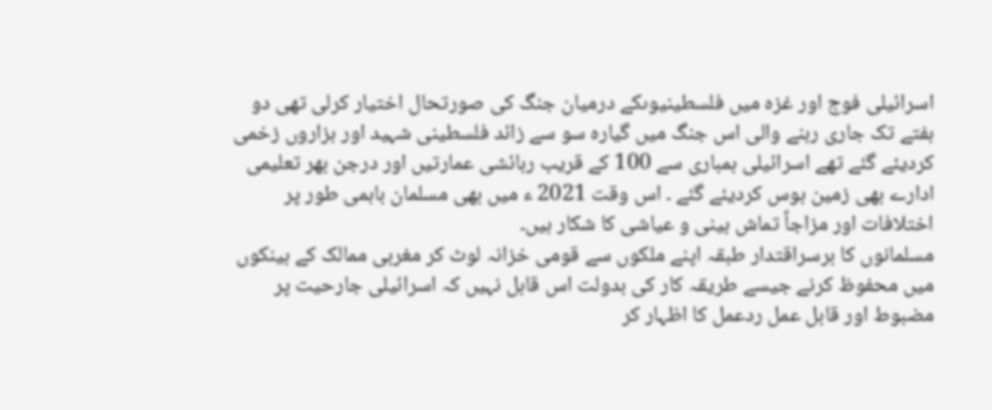اسرائیلی فوج اور غزہ میں فلسطینیوںکے درمیان جنگ کی صورتحال اختیار کرلی تھی دو ہفتے تک جاری رہنے والی اس جنگ میں گیارہ سو سے زائد فلسطینی شہید اور ہزاروں زخمی کردیئے گئے تھے اسرائیلی بمباری سے 100 کے قریب رہائشی عمارتیں اور درجن بھر تعلیمی ادارے بھی زمین بوس کردیئے گئے ۔ اس وقت 2021 ء میں بھی مسلمان باہمی طور پر اختلافات اور مزاجاً تماش بینی و عیاشی کا شکار ہیں۔
مسلمانوں کا برسراقتدار طبقہ اپنے ملکوں سے قومی خزانہ لوٹ کر مغربی ممالک کے بینکوں میں محفوظ کرنے جیسے طریقہ کار کی بدولت اس قابل نہیں کہ اسرائیلی جارحیت پر مضبوط اور قابل عمل ردعمل کا اظہار کر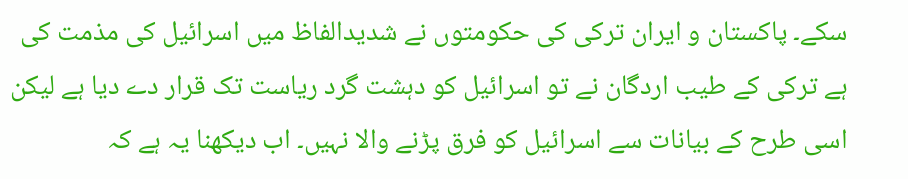سکے۔ پاکستان و ایران ترکی کی حکومتوں نے شدیدالفاظ میں اسرائیل کی مذمت کی ہے ترکی کے طیب اردگان نے تو اسرائیل کو دہشت گرد ریاست تک قرار دے دیا ہے لیکن اسی طرح کے بیانات سے اسرائیل کو فرق پڑنے والا نہیں۔ اب دیکھنا یہ ہے کہ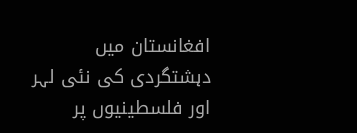افغانستان میں دہشتگردی کی نئی لہر اور فلسطینیوں پر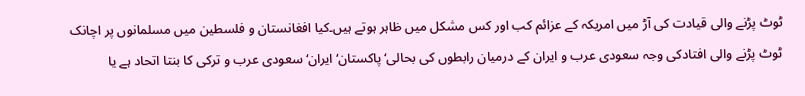ٹوٹ پڑنے والی قیادت کی آڑ میں امریکہ کے عزائم کب اور کس مشکل میں ظاہر ہوتے ہیں۔کیا افغانستان و فلسطین میں مسلمانوں پر اچانک ٹوٹ پڑنے والی افتادکی وجہ سعودی عرب و ایران کے درمیان رابطوں کی بحالی‘ پاکستان‘ ایران‘ سعودی عرب و ترکی کا بنتا اتحاد ہے یا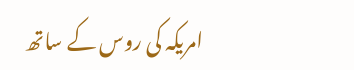امریکہ کی روس کے ساتھ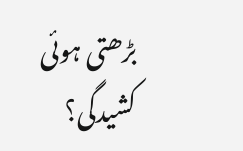بڑھتی ہوئی کشیدگی؟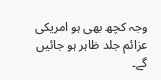وجہ کچھ بھی ہو امریکی عزائم جلد ظاہر ہو جائیں گے۔